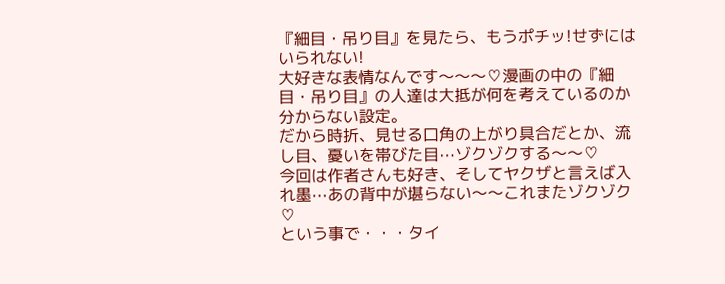『細目・吊り目』を見たら、もうポチッ!せずにはいられない!
大好きな表情なんです〜〜〜♡漫画の中の『細目・吊り目』の人達は大抵が何を考えているのか分からない設定。
だから時折、見せる口角の上がり具合だとか、流し目、憂いを帯びた目⋯ゾクゾクする〜〜♡
今回は作者さんも好き、そしてヤクザと言えば入れ墨⋯あの背中が堪らない〜〜これまたゾクゾク♡
という事で・・・タイ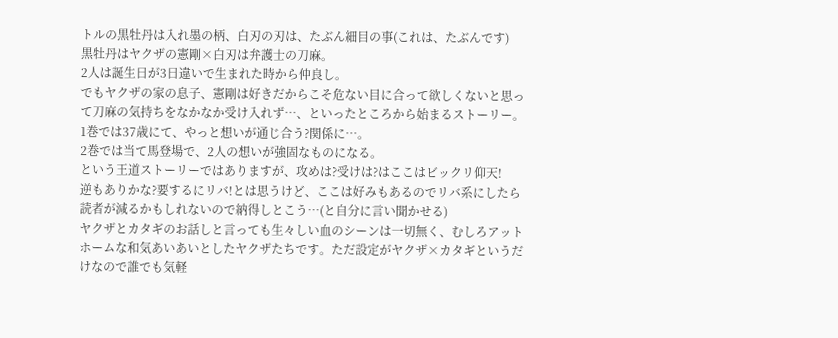トルの黒牡丹は入れ墨の柄、白刃の刃は、たぶん細目の事(これは、たぶんです)
黒牡丹はヤクザの憲剛×白刃は弁護士の刀麻。
2人は誕生日が3日違いで生まれた時から仲良し。
でもヤクザの家の息子、憲剛は好きだからこそ危ない目に合って欲しくないと思って刀麻の気持ちをなかなか受け入れず⋯、といったところから始まるストーリー。
1巻では37歳にて、やっと想いが通じ合う?関係に⋯。
2巻では当て馬登場で、2人の想いが強固なものになる。
という王道ストーリーではありますが、攻めは?受けは?はここはビックリ仰天!
逆もありかな?要するにリバ!とは思うけど、ここは好みもあるのでリバ系にしたら読者が減るかもしれないので納得しとこう⋯(と自分に言い聞かせる)
ヤクザとカタギのお話しと言っても生々しい血のシーンは一切無く、むしろアットホームな和気あいあいとしたヤクザたちです。ただ設定がヤクザ×カタギというだけなので誰でも気軽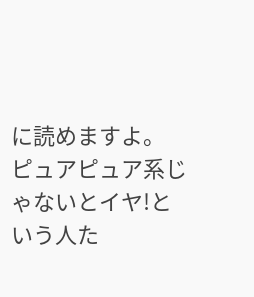に読めますよ。
ピュアピュア系じゃないとイヤ!という人た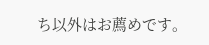ち以外はお薦めです。